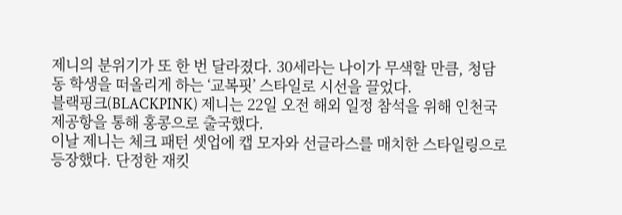제니의 분위기가 또 한 번 달라졌다. 30세라는 나이가 무색할 만큼, 청담동 학생을 떠올리게 하는 ‘교복핏’ 스타일로 시선을 끌었다.
블랙핑크(BLACKPINK) 제니는 22일 오전 해외 일정 참석을 위해 인천국제공항을 통해 홍콩으로 출국했다.
이날 제니는 체크 패턴 셋업에 캡 모자와 선글라스를 매치한 스타일링으로 등장했다. 단정한 재킷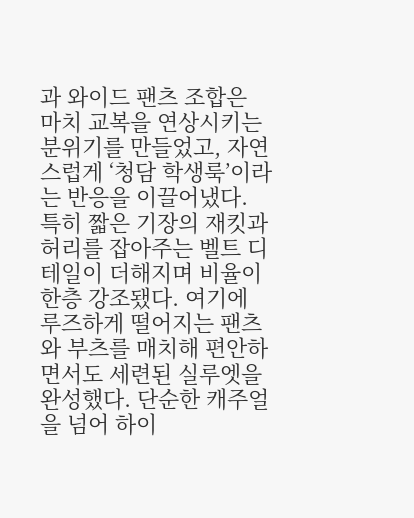과 와이드 팬츠 조합은 마치 교복을 연상시키는 분위기를 만들었고, 자연스럽게 ‘청담 학생룩’이라는 반응을 이끌어냈다.
특히 짧은 기장의 재킷과 허리를 잡아주는 벨트 디테일이 더해지며 비율이 한층 강조됐다. 여기에 루즈하게 떨어지는 팬츠와 부츠를 매치해 편안하면서도 세련된 실루엣을 완성했다. 단순한 캐주얼을 넘어 하이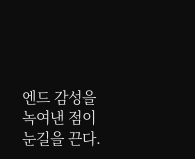엔드 감성을 녹여낸 점이 눈길을 끈다.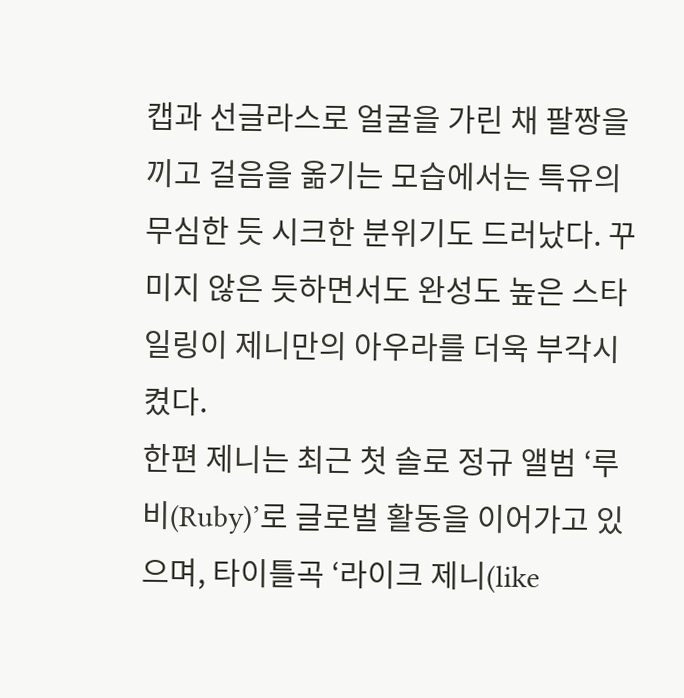캡과 선글라스로 얼굴을 가린 채 팔짱을 끼고 걸음을 옮기는 모습에서는 특유의 무심한 듯 시크한 분위기도 드러났다. 꾸미지 않은 듯하면서도 완성도 높은 스타일링이 제니만의 아우라를 더욱 부각시켰다.
한편 제니는 최근 첫 솔로 정규 앨범 ‘루비(Ruby)’로 글로벌 활동을 이어가고 있으며, 타이틀곡 ‘라이크 제니(like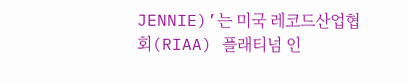JENNIE)’는 미국 레코드산업협회(RIAA) 플래티넘 인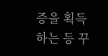증을 획득하는 등 꾸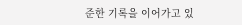준한 기록을 이어가고 있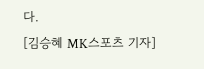다.
[김승혜 MK스포츠 기자]